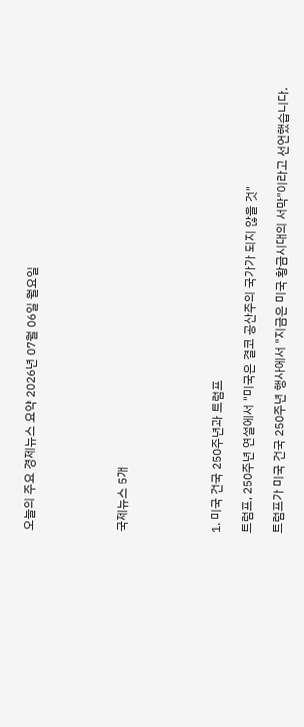오늘의 주요 경제뉴스 요약 2026년 07월 06일 월요일





국제뉴스 5개





1. 미국 건국 250주년과 트럼프

트럼프, 250주년 연설에서 "미국은 결코 공산주의 국가가 되지 않을 것"

트럼프가 미국 건국 250주년 행사에서 "지금은 미국 황금시대의 서막"이라고 선언했습니다.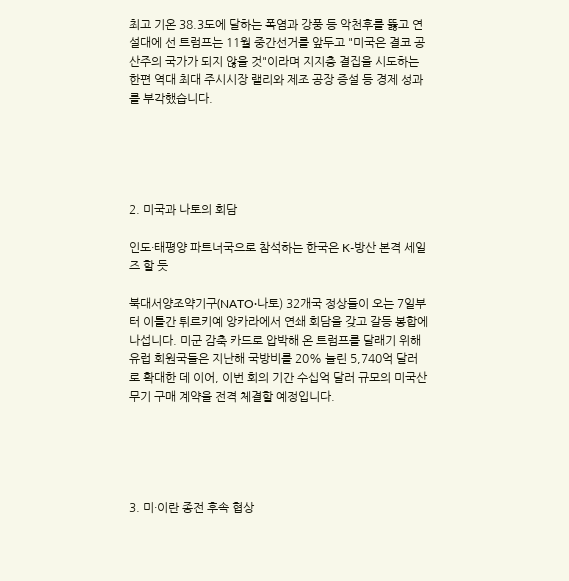최고 기온 38.3도에 달하는 폭염과 강풍 등 악천후를 뚫고 연설대에 선 트럼프는 11월 중간선거를 앞두고 "미국은 결코 공산주의 국가가 되지 않을 것"이라며 지지층 결집을 시도하는 한편 역대 최대 주시시장 랠리와 제조 공장 증설 등 경제 성과를 부각했습니다.





2. 미국과 나토의 회담

인도·태평양 파트너국으로 참석하는 한국은 K-방산 본격 세일즈 할 듯

북대서양조약기구(NATO·나토) 32개국 정상들이 오는 7일부터 이틀간 튀르키예 앙카라에서 연쇄 회담을 갖고 갈등 봉합에 나섭니다. 미군 감축 카드로 압박해 온 트럼프를 달래기 위해 유럽 회원국들은 지난해 국방비를 20% 늘린 5,740억 달러로 확대한 데 이어, 이번 회의 기간 수십억 달러 규모의 미국산 무기 구매 계약을 전격 체결할 예정입니다.





3. 미·이란 종전 후속 협상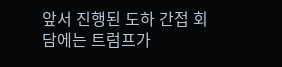앞서 진행된 도하 간접 회담에는 트럼프가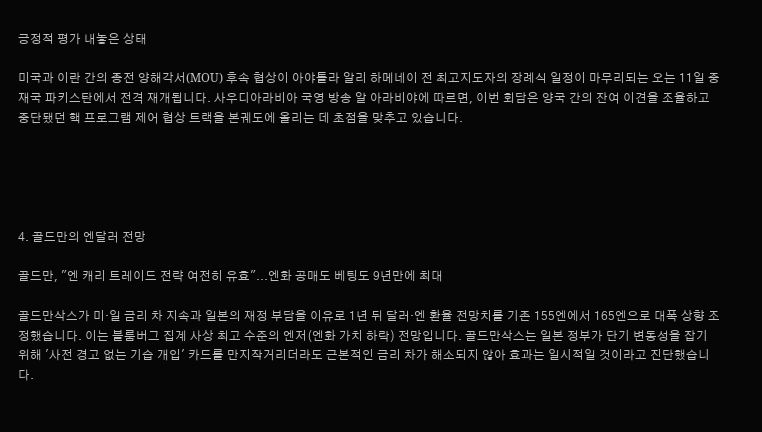긍정적 평가 내놓은 상태

미국과 이란 간의 종전 양해각서(MOU) 후속 협상이 아야톨라 알리 하메네이 전 최고지도자의 장례식 일정이 마무리되는 오는 11일 중재국 파키스탄에서 전격 재개됩니다. 사우디아라비아 국영 방송 알 아라비야에 따르면, 이번 회담은 양국 간의 잔여 이견을 조율하고 중단됐던 핵 프로그램 제어 협상 트랙을 본궤도에 올리는 데 초점을 맞추고 있습니다.





4. 골드만의 엔달러 전망

골드만, "엔 캐리 트레이드 전략 여전히 유효"...엔화 공매도 베팅도 9년만에 최대

골드만삭스가 미·일 금리 차 지속과 일본의 재정 부담을 이유로 1년 뒤 달러·엔 환율 전망치를 기존 155엔에서 165엔으로 대폭 상향 조정했습니다. 이는 블룸버그 집계 사상 최고 수준의 엔저(엔화 가치 하락) 전망입니다. 골드만삭스는 일본 정부가 단기 변동성을 잡기 위해 '사전 경고 없는 기습 개입' 카드를 만지작거리더라도 근본적인 금리 차가 해소되지 않아 효과는 일시적일 것이라고 진단했습니다.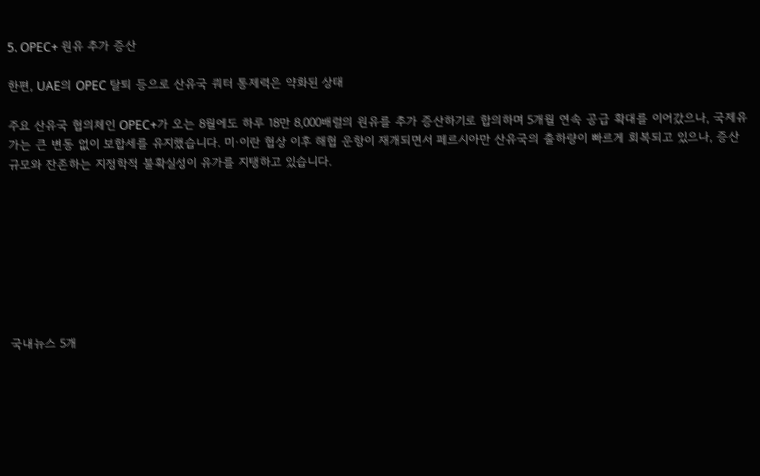5. OPEC+ 원유 추가 증산

한편, UAE의 OPEC 탈퇴 등으로 산유국 쿼터 통제력은 약화된 상태

주요 산유국 협의체인 OPEC+가 오는 8월에도 하루 18만 8,000배럴의 원유를 추가 증산하기로 합의하며 5개월 연속 공급 확대를 이어갔으나, 국제유가는 큰 변동 없이 보합세를 유지했습니다. 미·이란 협상 이후 해협 운항이 재개되면서 페르시아만 산유국의 출하량이 빠르게 회복되고 있으나, 증산 규모와 잔존하는 지정학적 불확실성이 유가를 지탱하고 있습니다.








국내뉴스 5개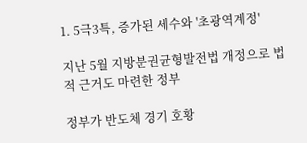1. 5극3특, 증가된 세수와 '초광역계정'

지난 5월 지방분권균형발전법 개정으로 법적 근거도 마련한 정부

정부가 반도체 경기 호황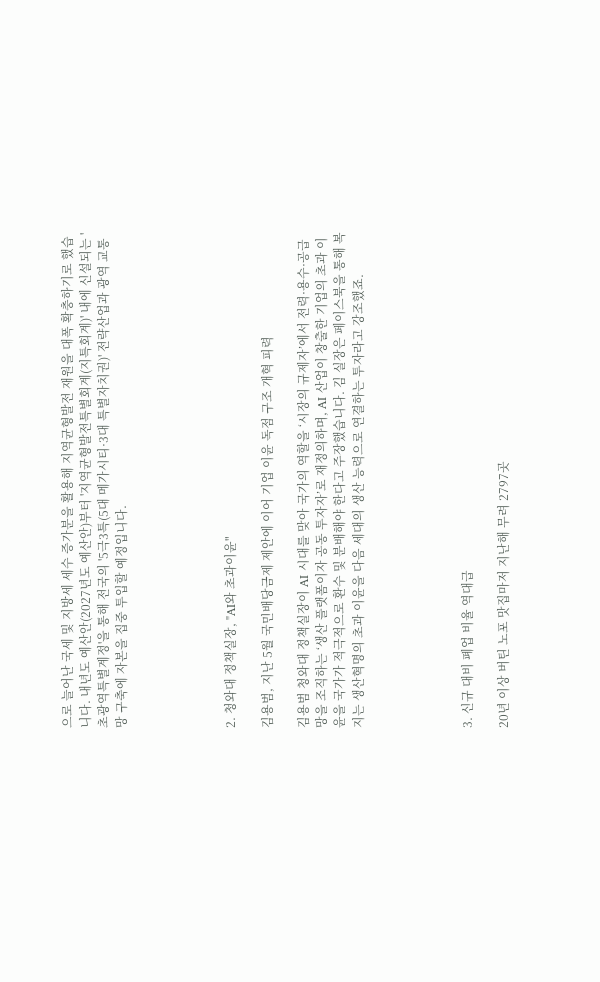으로 늘어난 국세 및 지방세 세수 증가분을 활용해 지역균형발전 재원을 대폭 확충하기로 했습니다. 내년도 예산안(2027년도 예산안)부터 '지역균형발전특별회계(지특회계)' 내에 신설되는 '초광역특별계정'을 통해 전국의 '5극3특(5대 메가시티·3대 특별자치권)' 전략산업과 광역 교통망 구축에 자본을 집중 투입할 예정입니다.





2. 청와대 정책실장, "AI와 초과이윤"

김용범, 지난 5월 국민배당금제 제안에 이어 기업 이윤 독점 구조 개혁 피력

김용범 청와대 정책실장이 AI 시대를 맞아 국가의 역할을 ‘시장의 규제자’에서 전력·용수·공급망을 조직하는 ‘생산 플랫폼이자 공동 투자자’로 재정의하며, AI 산업이 창출한 기업의 초과 이윤을 국가가 적극적으로 환수 및 분배해야 한다고 주장했습니다. 김 실장은 페이스북을 통해 복지는 생산혁명의 초과 이윤을 다음 세대의 생산 능력으로 연결하는 투자라고 강조했죠.





3. 신규 대비 폐업 비율 역대급

20년 이상 버틴 노포 맛집마저 지난해 무려 2797곳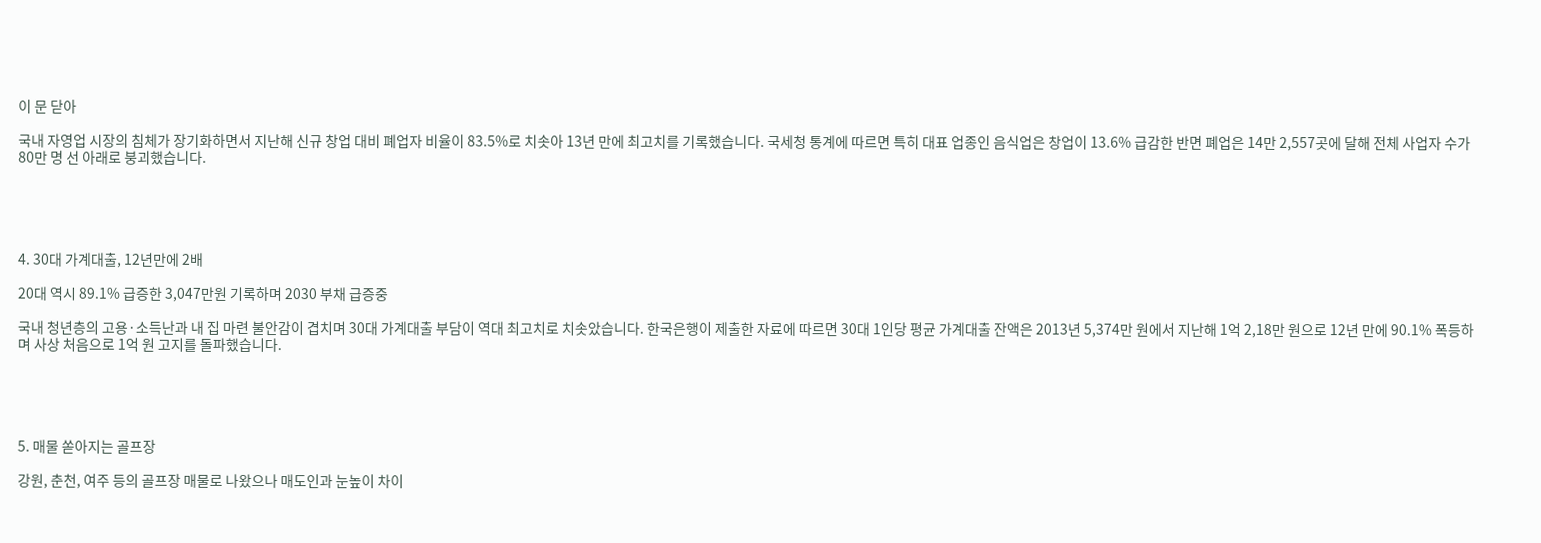이 문 닫아

국내 자영업 시장의 침체가 장기화하면서 지난해 신규 창업 대비 폐업자 비율이 83.5%로 치솟아 13년 만에 최고치를 기록했습니다. 국세청 통계에 따르면 특히 대표 업종인 음식업은 창업이 13.6% 급감한 반면 폐업은 14만 2,557곳에 달해 전체 사업자 수가 80만 명 선 아래로 붕괴했습니다.





4. 30대 가계대출, 12년만에 2배

20대 역시 89.1% 급증한 3,047만원 기록하며 2030 부채 급증중

국내 청년층의 고용·소득난과 내 집 마련 불안감이 겹치며 30대 가계대출 부담이 역대 최고치로 치솟았습니다. 한국은행이 제출한 자료에 따르면 30대 1인당 평균 가계대출 잔액은 2013년 5,374만 원에서 지난해 1억 2,18만 원으로 12년 만에 90.1% 폭등하며 사상 처음으로 1억 원 고지를 돌파했습니다.





5. 매물 쏟아지는 골프장

강원, 춘천, 여주 등의 골프장 매물로 나왔으나 매도인과 눈높이 차이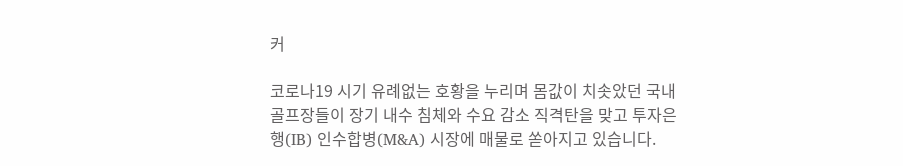커

코로나19 시기 유례없는 호황을 누리며 몸값이 치솟았던 국내 골프장들이 장기 내수 침체와 수요 감소 직격탄을 맞고 투자은행(IB) 인수합병(M&A) 시장에 매물로 쏟아지고 있습니다.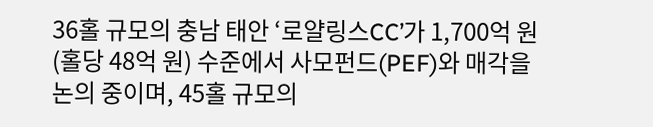36홀 규모의 충남 태안 ‘로얄링스CC’가 1,700억 원(홀당 48억 원) 수준에서 사모펀드(PEF)와 매각을 논의 중이며, 45홀 규모의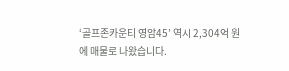‘골프존카운티 영암45’ 역시 2,304억 원에 매물로 나왔습니다.